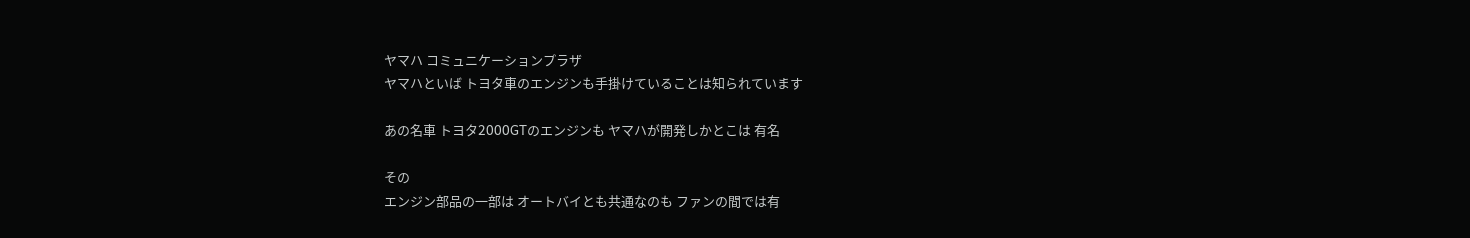ヤマハ コミュニケーションプラザ
ヤマハといば トヨタ車のエンジンも手掛けていることは知られています

あの名車 トヨタ2000GTのエンジンも ヤマハが開発しかとこは 有名

その
エンジン部品の一部は オートバイとも共通なのも ファンの間では有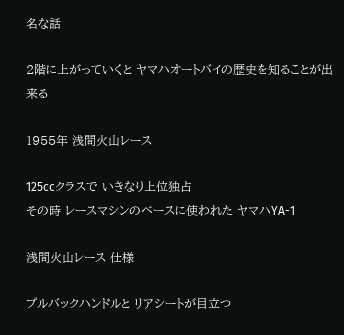名な話

2階に上がっていくと ヤマハオートバイの歴史を知ることが出来る

1955年 浅間火山レース

125ccクラスで いきなり上位独占
その時 レースマシンのベースに使われた ヤマハYA-1

浅間火山レース 仕様

プルバックハンドルと リアシートが目立つ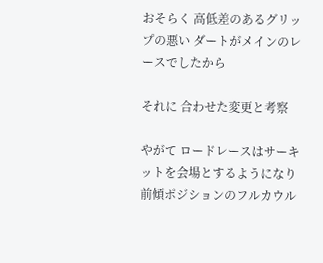おそらく 高低差のあるグリップの悪い ダートがメインのレースでしたから

それに 合わせた変更と考察

やがて ロードレースはサーキットを会場とするようになり
前傾ポジションのフルカウル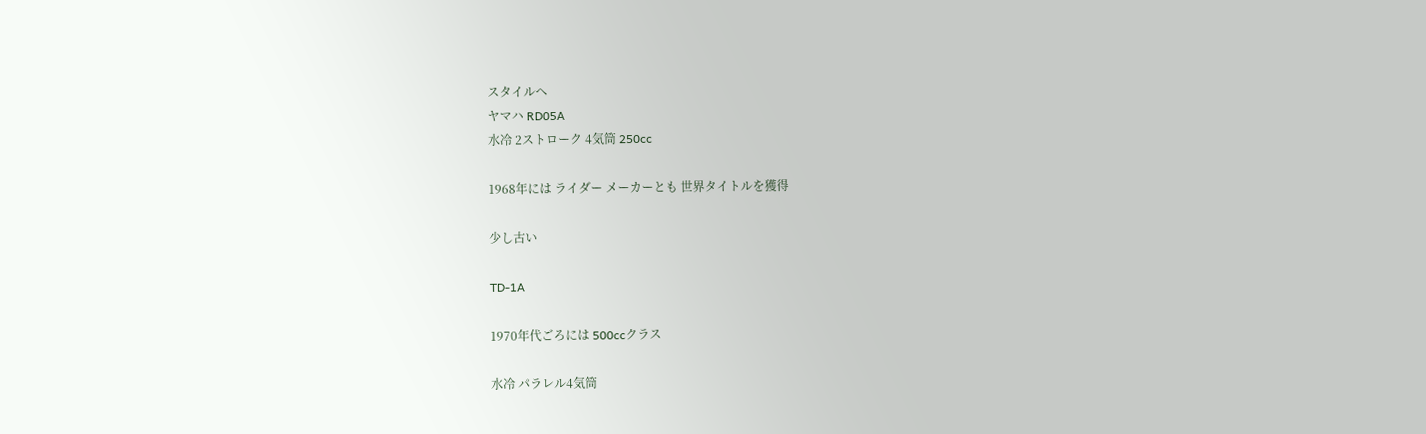スタイルへ
ヤマハ RD05A
水冷 2ストローク 4気筒 250cc

1968年には ライダー メーカーとも 世界タイトルを獲得

少し古い

TD-1A

1970年代ごろには 500ccクラス

水冷 パラレル4気筒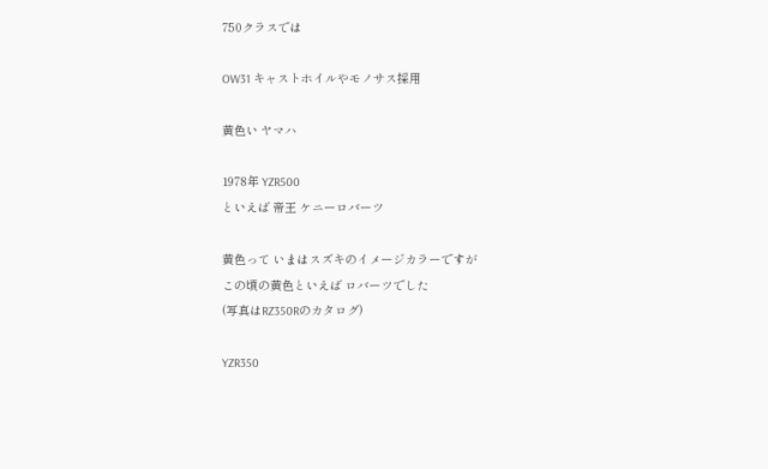750クラスでは

OW31 キャストホイルやモノサス採用

黄色い ヤマハ

1978年 YZR500
といえば 帝王 ケニーロバーツ

黄色って いまはスズキのイメージカラーですが
この頃の黄色といえば ロバーツでした
(写真はRZ350Rのカタログ)

YZR350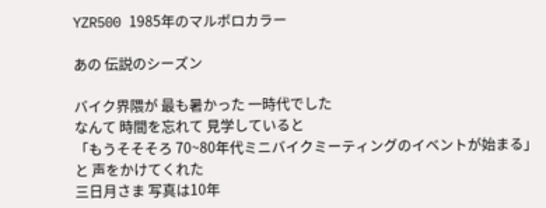YZR500 1985年のマルボロカラー

あの 伝説のシーズン

バイク界隈が 最も暑かった 一時代でした
なんて 時間を忘れて 見学していると
「もうそそそろ 70~80年代ミニバイクミーティングのイベントが始まる」
と 声をかけてくれた
三日月さま 写真は10年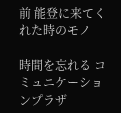前 能登に来てくれた時のモノ

時間を忘れる コミュニケーションプラザ